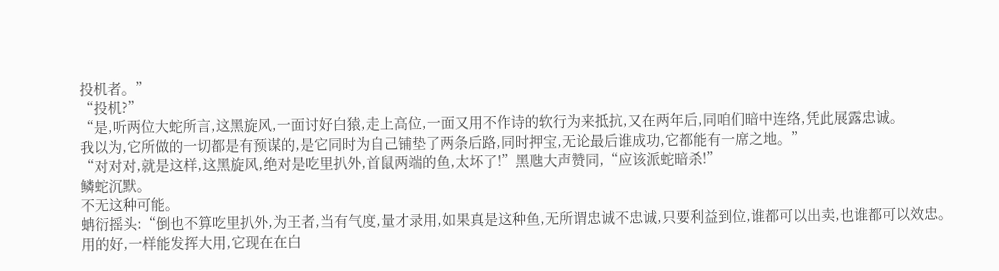投机者。”
“投机?”
“是,听两位大蛇所言,这黑旋风,一面讨好白猿,走上高位,一面又用不作诗的软行为来抵抗,又在两年后,同咱们暗中连络,凭此展露忠诚。
我以为,它所做的一切都是有预谋的,是它同时为自己铺垫了两条后路,同时押宝,无论最后谁成功,它都能有一席之地。”
“对对对,就是这样,这黑旋风,绝对是吃里扒外,首鼠两端的鱼,太坏了!”黑虺大声赞同,“应该派蛇暗杀!”
鳞蛇沉默。
不无这种可能。
蚺衍摇头:“倒也不算吃里扒外,为王者,当有气度,量才录用,如果真是这种鱼,无所谓忠诚不忠诚,只要利益到位,谁都可以出卖,也谁都可以效忠。
用的好,一样能发挥大用,它现在在白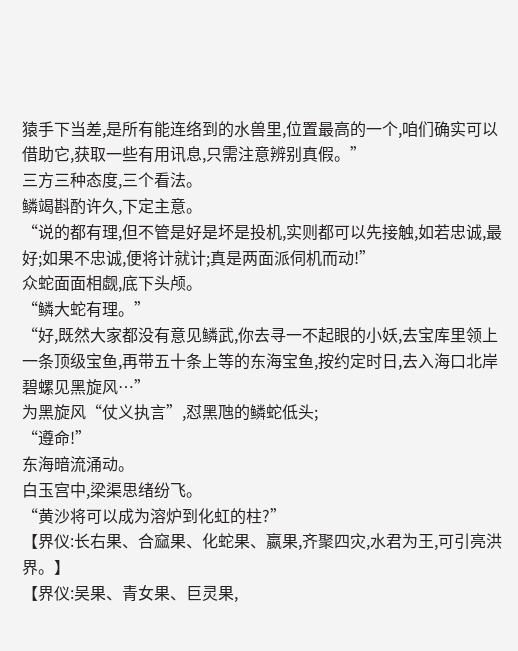猿手下当差,是所有能连络到的水兽里,位置最高的一个,咱们确实可以借助它,获取一些有用讯息,只需注意辨别真假。”
三方三种态度,三个看法。
鳞竭斟酌许久,下定主意。
“说的都有理,但不管是好是坏是投机,实则都可以先接触,如若忠诚,最好;如果不忠诚,便将计就计;真是两面派伺机而动!”
众蛇面面相觑,底下头颅。
“鳞大蛇有理。”
“好,既然大家都没有意见鳞武,你去寻一不起眼的小妖,去宝库里领上一条顶级宝鱼,再带五十条上等的东海宝鱼,按约定时日,去入海口北岸碧螺见黑旋风…”
为黑旋风“仗义执言”,怼黑虺的鳞蛇低头;
“遵命!”
东海暗流涌动。
白玉宫中,梁渠思绪纷飞。
“黄沙将可以成为溶炉到化虹的柱?”
【界仪:长右果、合窳果、化蛇果、嬴果,齐聚四灾,水君为王,可引亮洪界。】
【界仪:吴果、青女果、巨灵果,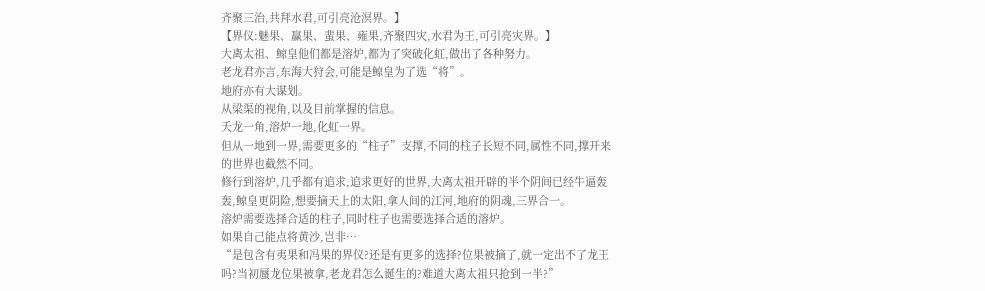齐聚三治,共拜水君,可引亮沧溟界。】
【界仪:魅果、赢果、蜚果、雍果,齐聚四灾,水君为王,可引亮灾界。】
大离太祖、鲸皇他们都是溶炉,都为了突破化虹,做出了各种努力。
老龙君亦言,东海大狩会,可能是鲸皇为了选“将”。
地府亦有大谋划。
从梁渠的视角,以及目前掌握的信息。
夭龙一角,溶炉一地,化虹一界。
但从一地到一界,需要更多的“柱子”支撑,不同的柱子长短不同,属性不同,撑开来的世界也截然不同。
修行到溶炉,几乎都有追求,追求更好的世界,大离太祖开辟的半个阴间已经牛逼轰轰,鲸皇更阴险,想要摘天上的太阳,拿人间的江河,地府的阴魂,三界合一。
溶炉需要选择合适的柱子,同时柱子也需要选择合适的溶炉。
如果自己能点将黄沙,岂非…
“是包含有夷果和冯果的界仪?还是有更多的选择?位果被摘了,就一定出不了龙王吗?当初蜃龙位果被拿,老龙君怎么诞生的?难道大离太祖只抢到一半?”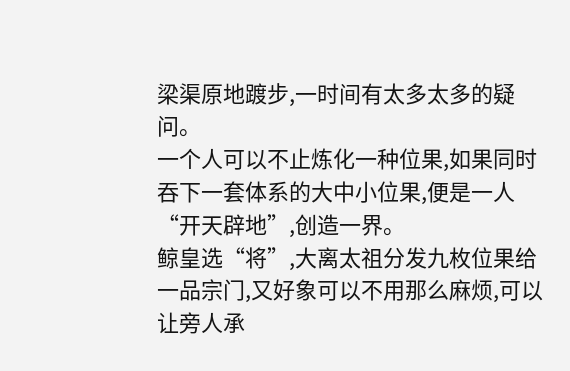梁渠原地踱步,一时间有太多太多的疑问。
一个人可以不止炼化一种位果,如果同时吞下一套体系的大中小位果,便是一人“开天辟地”,创造一界。
鲸皇选“将”,大离太祖分发九枚位果给一品宗门,又好象可以不用那么麻烦,可以让旁人承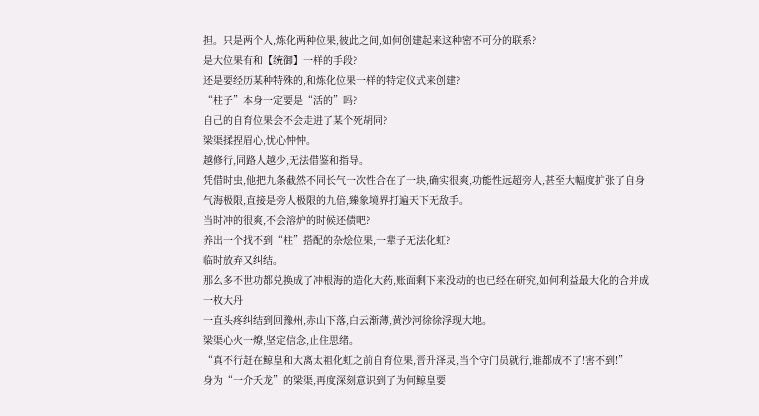担。只是两个人,炼化两种位果,彼此之间,如何创建起来这种密不可分的联系?
是大位果有和【统御】一样的手段?
还是要经历某种特殊的,和炼化位果一样的特定仪式来创建?
“柱子”本身一定要是“活的”吗?
自己的自育位果会不会走进了某个死胡同?
梁渠揉捏眉心,忧心忡忡。
越修行,同路人越少,无法借鉴和指导。
凭借时虫,他把九条截然不同长气一次性合在了一块,确实很爽,功能性远超旁人,甚至大幅度扩张了自身气海极限,直接是旁人极限的九倍,臻象境界打遍天下无敌手。
当时冲的很爽,不会溶炉的时候还债吧?
养出一个找不到“柱”搭配的杂烩位果,一辈子无法化虹?
临时放弃又纠结。
那么多不世功都兑换成了冲根海的造化大药,账面剩下来没动的也已经在研究,如何利益最大化的合并成一枚大丹
一直头疼纠结到回豫州,赤山下落,白云渐薄,黄沙河徐徐浮现大地。
梁渠心火一燎,坚定信念,止住思绪。
“真不行赶在鲸皇和大离太祖化虹之前自育位果,晋升泽灵,当个守门员就行,谁都成不了!害不到!”
身为“一介夭龙”的梁渠,再度深刻意识到了为何鲸皇要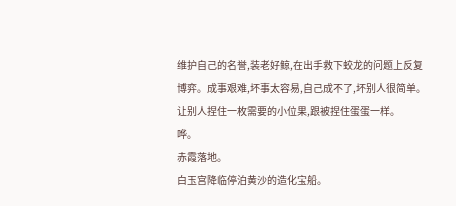维护自己的名誉,装老好鲸,在出手救下蛟龙的问题上反复博弈。成事艰难,坏事太容易,自己成不了,坏别人很简单。
让别人捏住一枚需要的小位果,跟被捏住蛋蛋一样。
哗。
赤霞落地。
白玉宫降临停泊黄沙的造化宝船。